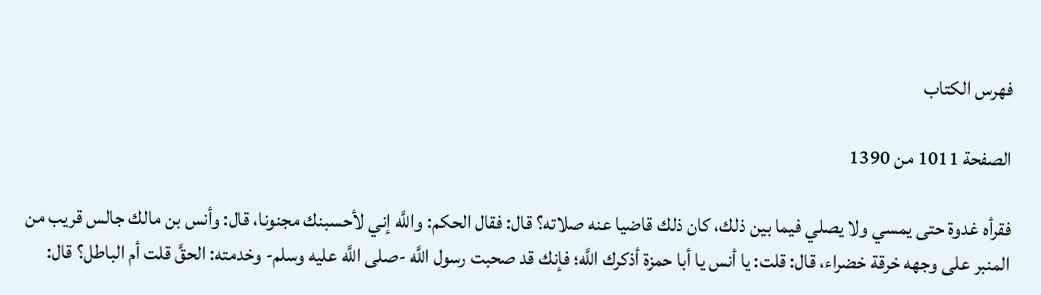فهرس الكتاب

الصفحة 1011 من 1390

فقرأه غدوة حتى يمسي ولا يصلي فيما بين ذلك، كان ذلك قاضيا عنه صلاته؟ قال: فقال الحكم: واللَّه إني لأحسبنك مجنونا، قال: وأنس بن مالك جالس قريب من المنبر على وجهه خرقة خضراء، قال: قلت: يا أنس يا أبا حمزة أذكرك اللَّه؛ فإنك قد صحبت رسول اللَّه -صلى اللَّه عليه وسلم- وخدمته: الحقَّ قلت أم الباطل؟ قال: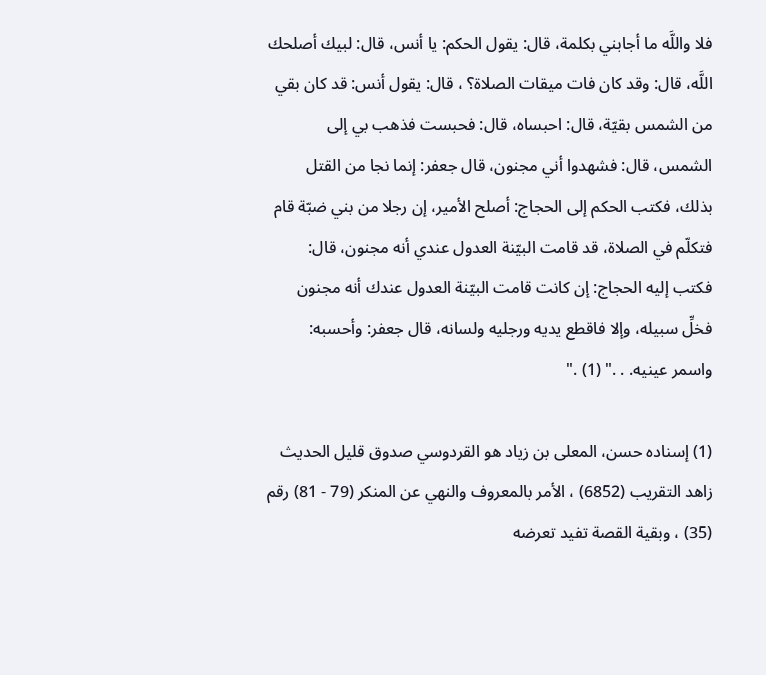فلا واللَّه ما أجابني بكلمة، قال: يقول الحكم: يا أنس، قال: لبيك أصلحك اللَّه، قال: وقد كان فات ميقات الصلاة؟ ، قال: يقول أنس: قد كان بقي من الشمس بقيّة، قال: احبساه، قال: فحبست فذهب بي إلى الشمس، قال: فشهدوا أني مجنون، قال جعفر: إنما نجا من القتل بذلك، فكتب الحكم إلى الحجاج: أصلح الأمير، إن رجلا من بني ضبّة قام فتكلّم في الصلاة، قد قامت البيّنة العدول عندي أنه مجنون، قال: فكتب إليه الحجاج: إن كانت قامت البيّنة العدول عندك أنه مجنون فخلِّ سبيله، وإلا فاقطع يديه ورجليه ولسانه، قال جعفر: وأحسبه: واسمر عينيه. . ." (1) ."

(1) إسناده حسن، المعلى بن زياد هو القردوسي صدوق قليل الحديث زاهد التقريب (6852) ، الأمر بالمعروف والنهي عن المنكر (79 - 81) رقم (35) ، وبقية القصة تفيد تعرضه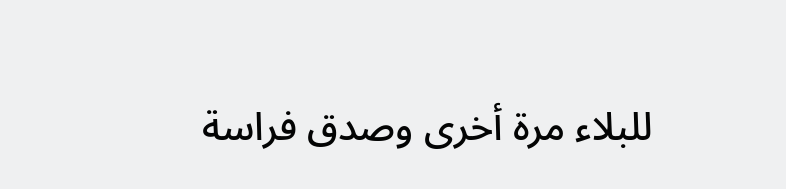للبلاء مرة أخرى وصدق فراسة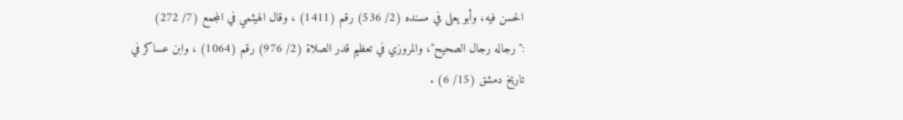الحسن فيه، وأبو يعلى في مسنده (2/ 536) رقم (1411) ، وقال الهيثمي في المجمع (7/ 272) :"رجاله رجال الصحيح"، والمروزي في تعظيم قدر الصلاة (2/ 976) رقم (1064) ، وابن عساكر في تاريخ دمشق (15/ 6) .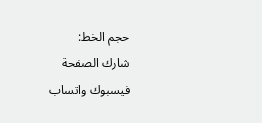حجم الخط:
شارك الصفحة
فيسبوك واتساب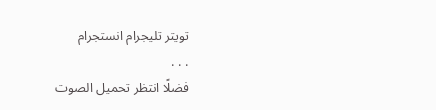تويتر تليجرام انستجرام
. . .
فضلًا انتظر تحميل الصوت